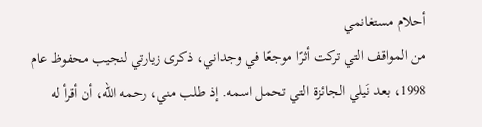أحلام مستغانمي
من المواقف التي تركت أثرًا موجعًا في وجداني، ذكرى زيارتي لنجيب محفوظ عام 1998، بعد نَيلي الجائزة التي تحمل اسمه. إذ طلب مني، رحمه الله، أن أقرأ له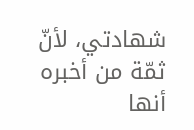شهادتي، لأنّ ثمّة من أخبره أنها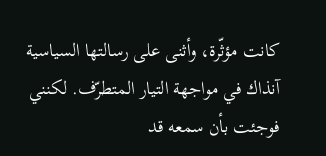كانت مؤثّرة، وأثنى على رسالتها السياسية آنذاك في مواجهة التيار المتطرّف. لكنني فوجئت بأن سمعه قد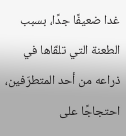غدا ضعيفًا جدًا، بسبب الطعنة التي تلقّاها في ذراعه من أحد المتطرّفين، احتجاجًا على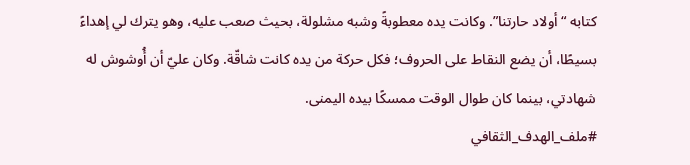كتابه “أولاد حارتنا”. وكانت يده معطوبةً وشبه مشلولة، بحيث صعب عليه، وهو يترك لي إهداءً بسيطًا، أن يضع النقاط على الحروف؛ فكل حركة من يده كانت شاقّة. وكان عليّ أن أُوشوش له شهادتي، بينما كان طوال الوقت ممسكًا بيده اليمنى.
#ملف_الهدف_الثقافي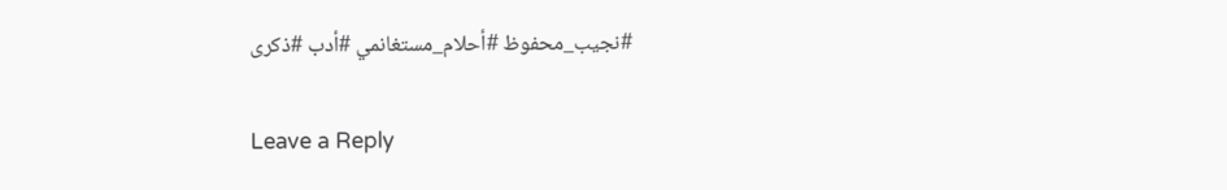#نجيب_محفوظ #أحلام_مستغانمي #أدب #ذكرى

Leave a Reply